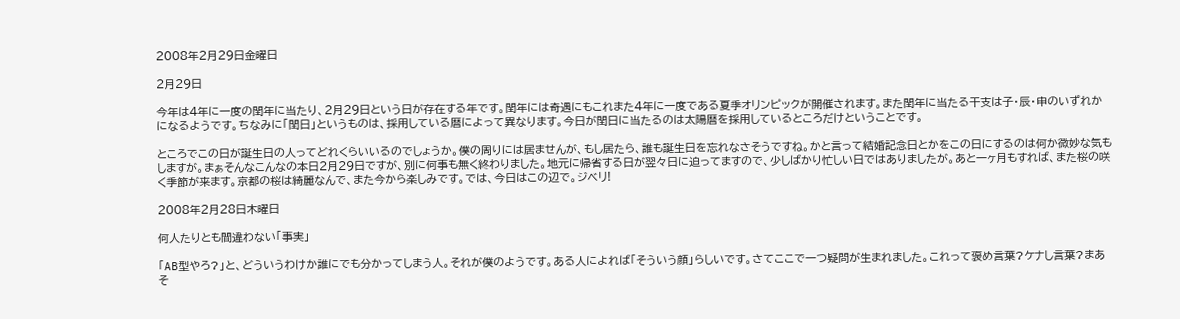2008年2月29日金曜日

2月29日

今年は4年に一度の閏年に当たり、2月29日という日が存在する年です。閏年には奇遇にもこれまた4年に一度である夏季オリンピックが開催されます。また閏年に当たる干支は子・辰・申のいずれかになるようです。ちなみに「閏日」というものは、採用している暦によって異なります。今日が閏日に当たるのは太陽暦を採用しているところだけということです。

ところでこの日が誕生日の人ってどれくらいいるのでしょうか。僕の周りには居ませんが、もし居たら、誰も誕生日を忘れなさそうですね。かと言って結婚記念日とかをこの日にするのは何か微妙な気もしますが。まぁそんなこんなの本日2月29日ですが、別に何事も無く終わりました。地元に帰省する日が翌々日に迫ってますので、少しばかり忙しい日ではありましたが。あと一ヶ月もすれば、また桜の咲く季節が来ます。京都の桜は綺麗なんで、また今から楽しみです。では、今日はこの辺で。ジベリ!

2008年2月28日木曜日

何人たりとも間違わない「事実」

「AB型やろ?」と、どういうわけか誰にでも分かってしまう人。それが僕のようです。ある人によれば「そういう顔」らしいです。さてここで一つ疑問が生まれました。これって褒め言葉?ケナし言葉?まあそ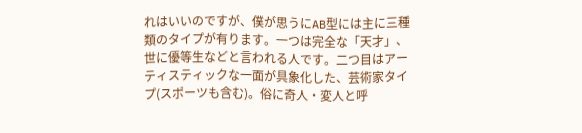れはいいのですが、僕が思うにAB型には主に三種類のタイプが有ります。一つは完全な「天才」、世に優等生などと言われる人です。二つ目はアーティスティックな一面が具象化した、芸術家タイプ(スポーツも含む)。俗に奇人・変人と呼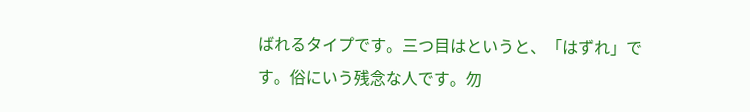ばれるタイプです。三つ目はというと、「はずれ」です。俗にいう残念な人です。勿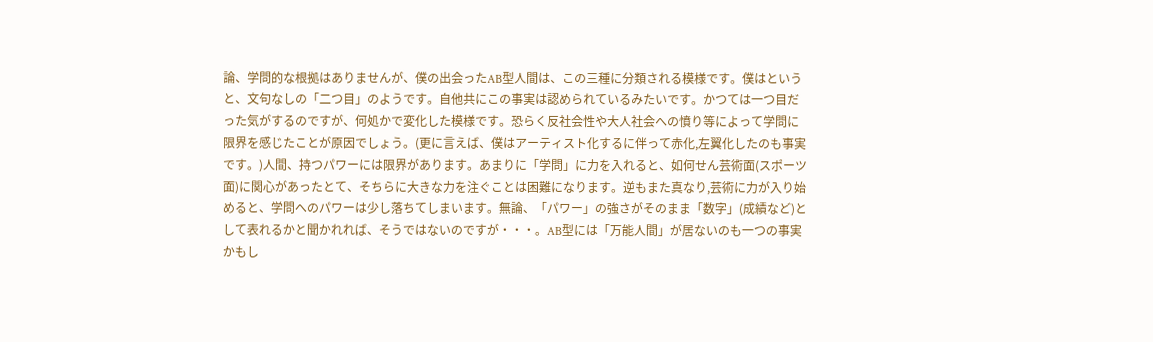論、学問的な根拠はありませんが、僕の出会ったAB型人間は、この三種に分類される模様です。僕はというと、文句なしの「二つ目」のようです。自他共にこの事実は認められているみたいです。かつては一つ目だった気がするのですが、何処かで変化した模様です。恐らく反社会性や大人社会への憤り等によって学問に限界を感じたことが原因でしょう。(更に言えば、僕はアーティスト化するに伴って赤化,左翼化したのも事実です。)人間、持つパワーには限界があります。あまりに「学問」に力を入れると、如何せん芸術面(スポーツ面)に関心があったとて、そちらに大きな力を注ぐことは困難になります。逆もまた真なり,芸術に力が入り始めると、学問へのパワーは少し落ちてしまいます。無論、「パワー」の強さがそのまま「数字」(成績など)として表れるかと聞かれれば、そうではないのですが・・・。AB型には「万能人間」が居ないのも一つの事実かもし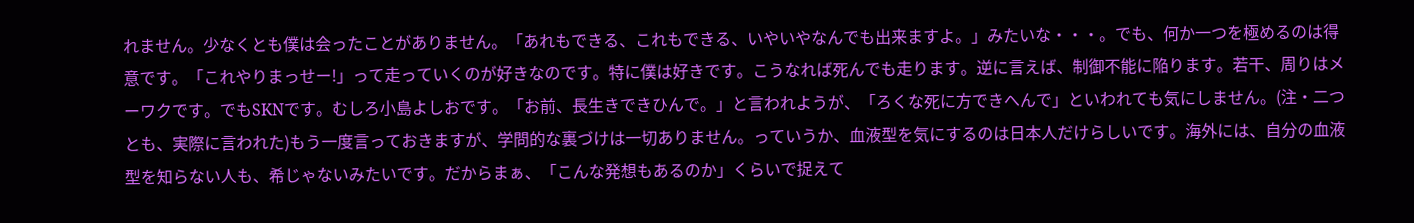れません。少なくとも僕は会ったことがありません。「あれもできる、これもできる、いやいやなんでも出来ますよ。」みたいな・・・。でも、何か一つを極めるのは得意です。「これやりまっせー!」って走っていくのが好きなのです。特に僕は好きです。こうなれば死んでも走ります。逆に言えば、制御不能に陥ります。若干、周りはメーワクです。でもSKNです。むしろ小島よしおです。「お前、長生きできひんで。」と言われようが、「ろくな死に方できへんで」といわれても気にしません。(注・二つとも、実際に言われた)もう一度言っておきますが、学問的な裏づけは一切ありません。っていうか、血液型を気にするのは日本人だけらしいです。海外には、自分の血液型を知らない人も、希じゃないみたいです。だからまぁ、「こんな発想もあるのか」くらいで捉えて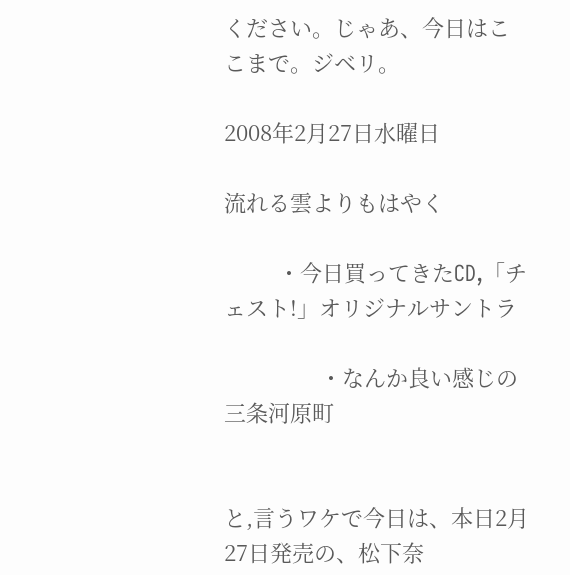ください。じゃあ、今日はここまで。ジベリ。

2008年2月27日水曜日

流れる雲よりもはやく

         ・今日買ってきたCD,「チェスト!」オリジナルサントラ

                ・なんか良い感じの三条河原町


と,言うワケで今日は、本日2月27日発売の、松下奈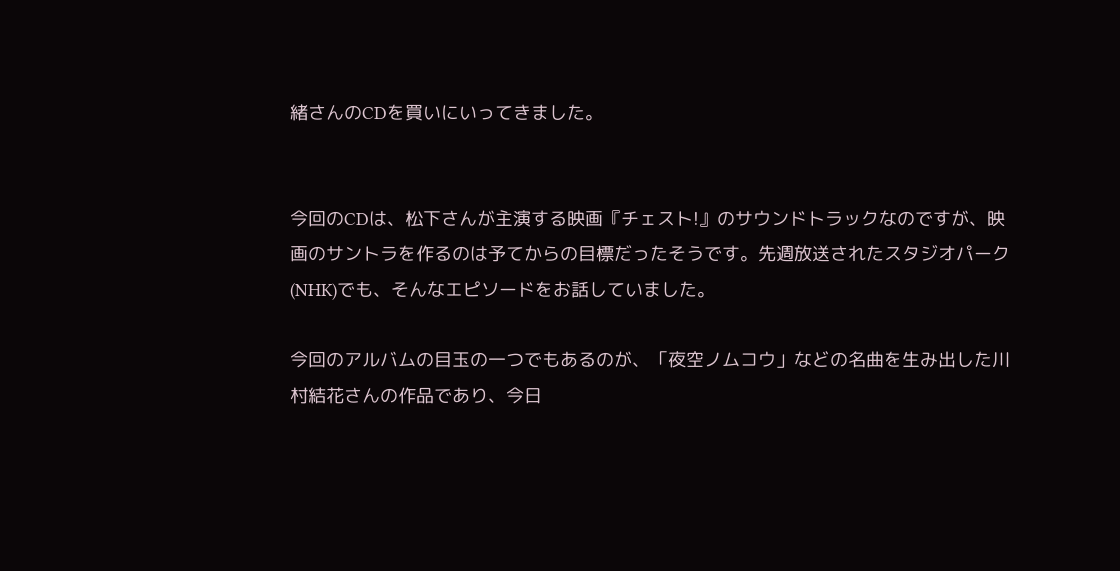緒さんのCDを買いにいってきました。


今回のCDは、松下さんが主演する映画『チェスト!』のサウンドトラックなのですが、映画のサントラを作るのは予てからの目標だったそうです。先週放送されたスタジオパーク(NHK)でも、そんなエピソードをお話していました。

今回のアルバムの目玉の一つでもあるのが、「夜空ノムコウ」などの名曲を生み出した川村結花さんの作品であり、今日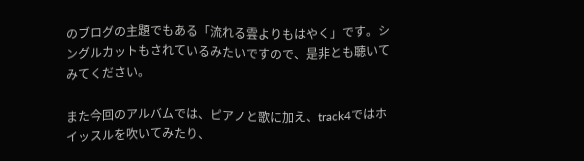のブログの主題でもある「流れる雲よりもはやく」です。シングルカットもされているみたいですので、是非とも聴いてみてください。

また今回のアルバムでは、ピアノと歌に加え、track4ではホイッスルを吹いてみたり、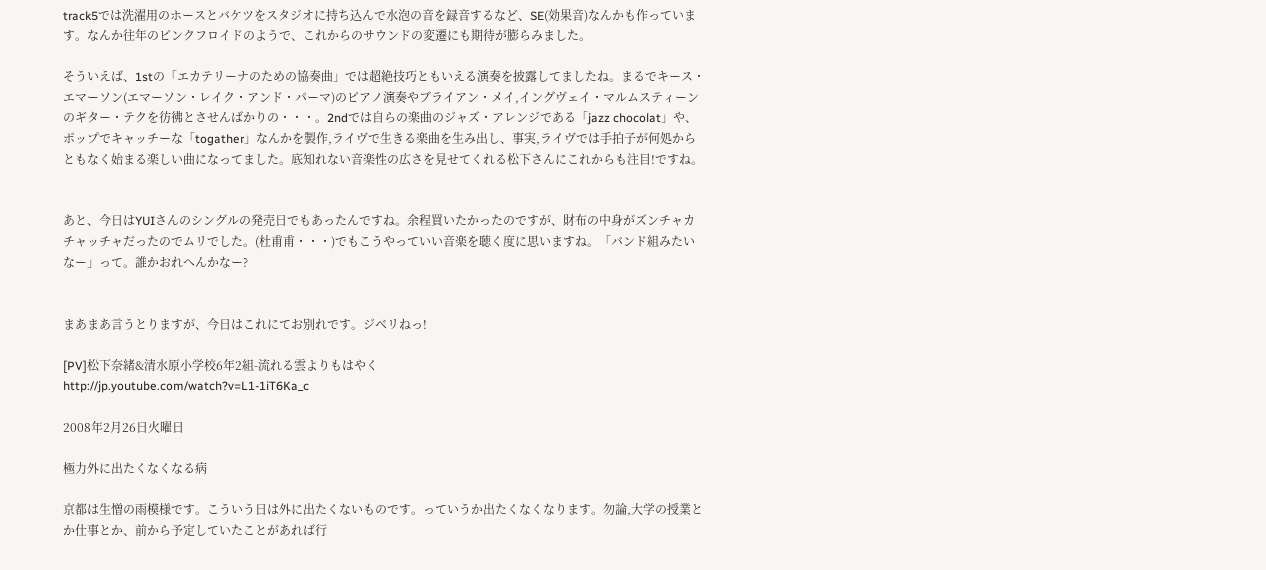track5では洗濯用のホースとバケツをスタジオに持ち込んで水泡の音を録音するなど、SE(効果音)なんかも作っています。なんか往年のピンクフロイドのようで、これからのサウンドの変遷にも期待が膨らみました。

そういえば、1stの「エカテリーナのための協奏曲」では超絶技巧ともいえる演奏を披露してましたね。まるでキース・エマーソン(エマーソン・レイク・アンド・パーマ)のピアノ演奏やブライアン・メイ,イングヴェイ・マルムスティーンのギター・テクを彷彿とさせんばかりの・・・。2ndでは自らの楽曲のジャズ・アレンジである「jazz chocolat」や、ポップでキャッチーな「togather」なんかを製作,ライヴで生きる楽曲を生み出し、事実,ライヴでは手拍子が何処からともなく始まる楽しい曲になってました。底知れない音楽性の広さを見せてくれる松下さんにこれからも注目!ですね。


あと、今日はYUIさんのシングルの発売日でもあったんですね。余程買いたかったのですが、財布の中身がズンチャカチャッチャだったのでムリでした。(杜甫甫・・・)でもこうやっていい音楽を聴く度に思いますね。「バンド組みたいなー」って。誰かおれへんかなー?


まあまあ言うとりますが、今日はこれにてお別れです。ジベリねっ!

[PV]松下奈緒&清水原小学校6年2組-流れる雲よりもはやく
http://jp.youtube.com/watch?v=L1-1iT6Ka_c

2008年2月26日火曜日

極力外に出たくなくなる病

京都は生憎の雨模様です。こういう日は外に出たくないものです。っていうか出たくなくなります。勿論,大学の授業とか仕事とか、前から予定していたことがあれば行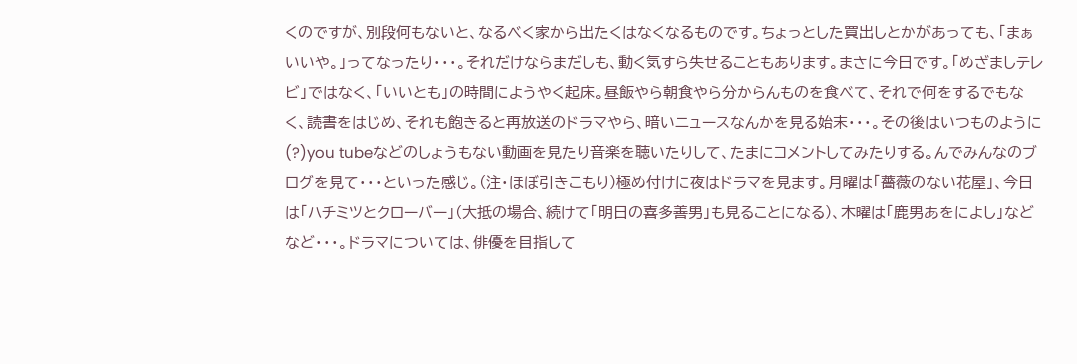くのですが、別段何もないと、なるべく家から出たくはなくなるものです。ちょっとした買出しとかがあっても、「まぁいいや。」ってなったり・・・。それだけならまだしも、動く気すら失せることもあります。まさに今日です。「めざましテレビ」ではなく、「いいとも」の時間にようやく起床。昼飯やら朝食やら分からんものを食べて、それで何をするでもなく、読書をはじめ、それも飽きると再放送のドラマやら、暗いニュースなんかを見る始末・・・。その後はいつものように(?)you tubeなどのしょうもない動画を見たり音楽を聴いたりして、たまにコメントしてみたりする。んでみんなのブログを見て・・・といった感じ。(注・ほぼ引きこもり)極め付けに夜はドラマを見ます。月曜は「薔薇のない花屋」、今日は「ハチミツとクローバー」(大抵の場合、続けて「明日の喜多善男」も見ることになる)、木曜は「鹿男あをによし」などなど・・・。ドラマについては、俳優を目指して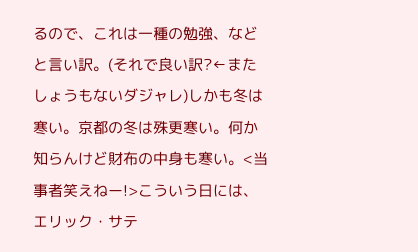るので、これは一種の勉強、などと言い訳。(それで良い訳?←またしょうもないダジャレ)しかも冬は寒い。京都の冬は殊更寒い。何か知らんけど財布の中身も寒い。<当事者笑えねー!>こういう日には、エリック・サテ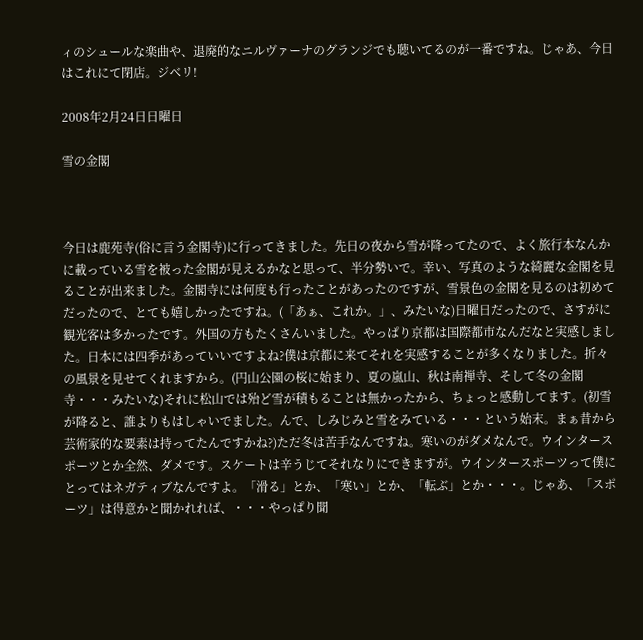ィのシュールな楽曲や、退廃的なニルヴァーナのグランジでも聴いてるのが一番ですね。じゃあ、今日はこれにて閉店。ジベリ!

2008年2月24日日曜日

雪の金閣



今日は鹿苑寺(俗に言う金閣寺)に行ってきました。先日の夜から雪が降ってたので、よく旅行本なんかに載っている雪を被った金閣が見えるかなと思って、半分勢いで。幸い、写真のような綺麗な金閣を見ることが出来ました。金閣寺には何度も行ったことがあったのですが、雪景色の金閣を見るのは初めてだったので、とても嬉しかったですね。(「あぁ、これか。」、みたいな)日曜日だったので、さすがに観光客は多かったです。外国の方もたくさんいました。やっぱり京都は国際都市なんだなと実感しました。日本には四季があっていいですよね?僕は京都に来てそれを実感することが多くなりました。折々の風景を見せてくれますから。(円山公園の桜に始まり、夏の嵐山、秋は南禅寺、そして冬の金閣寺・・・みたいな)それに松山では殆ど雪が積もることは無かったから、ちょっと感動してます。(初雪が降ると、誰よりもはしゃいでました。んで、しみじみと雪をみている・・・という始末。まぁ昔から芸術家的な要素は持ってたんですかね?)ただ冬は苦手なんですね。寒いのがダメなんで。ウインタースポーツとか全然、ダメです。スケートは辛うじてそれなりにできますが。ウインタースポーツって僕にとってはネガティブなんですよ。「滑る」とか、「寒い」とか、「転ぶ」とか・・・。じゃあ、「スポーツ」は得意かと聞かれれば、・・・やっぱり聞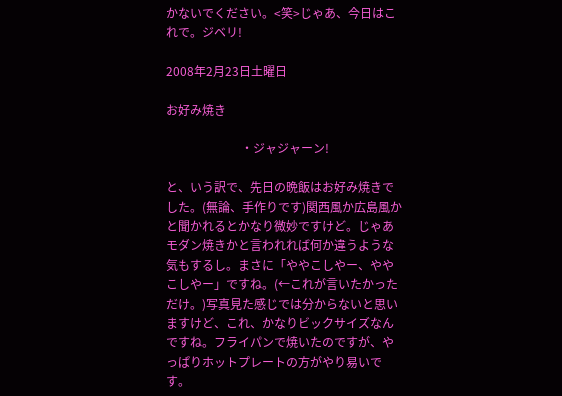かないでください。<笑>じゃあ、今日はこれで。ジベリ!

2008年2月23日土曜日

お好み焼き

                         ・ジャジャーン!

と、いう訳で、先日の晩飯はお好み焼きでした。(無論、手作りです)関西風か広島風かと聞かれるとかなり微妙ですけど。じゃあモダン焼きかと言われれば何か違うような気もするし。まさに「ややこしやー、ややこしやー」ですね。(←これが言いたかっただけ。)写真見た感じでは分からないと思いますけど、これ、かなりビックサイズなんですね。フライパンで焼いたのですが、やっぱりホットプレートの方がやり易いです。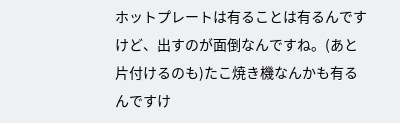ホットプレートは有ることは有るんですけど、出すのが面倒なんですね。(あと片付けるのも)たこ焼き機なんかも有るんですけ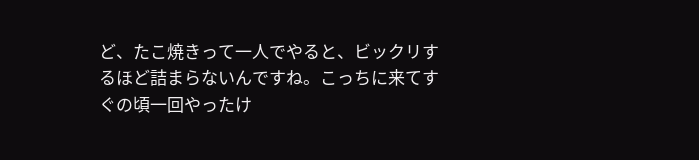ど、たこ焼きって一人でやると、ビックリするほど詰まらないんですね。こっちに来てすぐの頃一回やったけ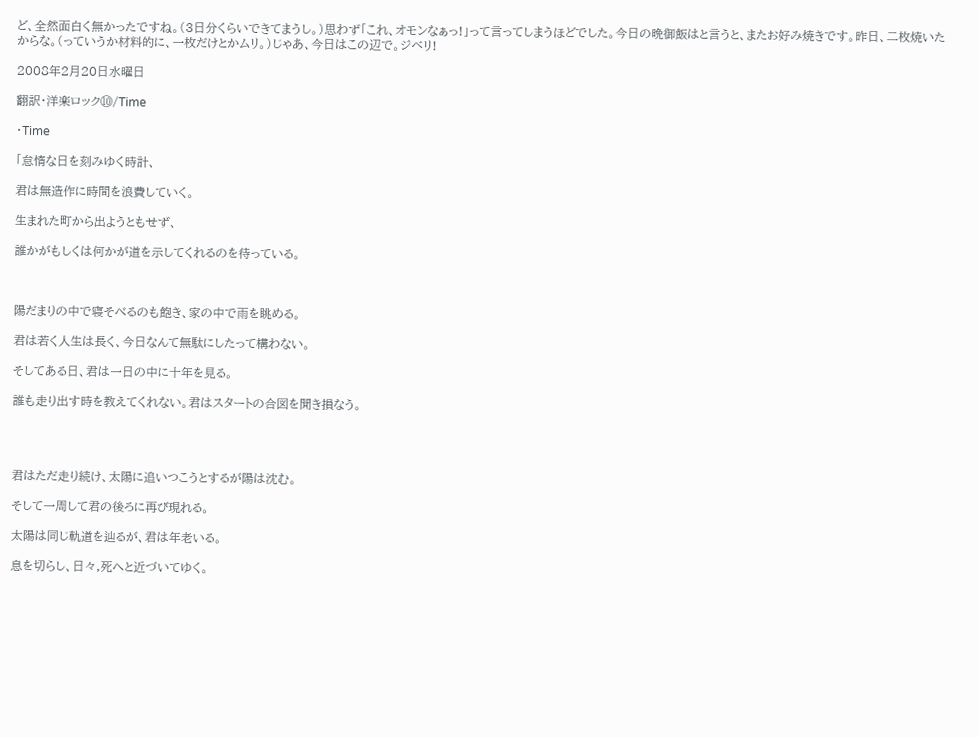ど、全然面白く無かったですね。(3日分くらいできてまうし。)思わず「これ、オモンなぁっ!」って言ってしまうほどでした。今日の晩御飯はと言うと、またお好み焼きです。昨日、二枚焼いたからな。(っていうか材料的に、一枚だけとかムリ。)じゃあ、今日はこの辺で。ジベリ!

2008年2月20日水曜日

翻訳・洋楽ロック⑩/Time

・Time

「怠惰な日を刻みゆく時計、

君は無造作に時間を浪費していく。

生まれた町から出ようともせず、

誰かがもしくは何かが道を示してくれるのを待っている。



陽だまりの中で寝そべるのも飽き、家の中で雨を眺める。

君は若く人生は長く、今日なんて無駄にしたって構わない。

そしてある日、君は一日の中に十年を見る。

誰も走り出す時を教えてくれない。君はスタートの合図を聞き損なう。




君はただ走り続け、太陽に追いつこうとするが陽は沈む。

そして一周して君の後ろに再び現れる。

太陽は同じ軌道を辿るが、君は年老いる。

息を切らし、日々,死へと近づいてゆく。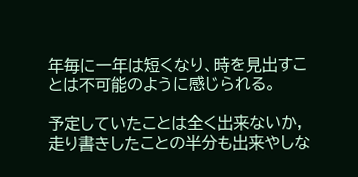年毎に一年は短くなり、時を見出すことは不可能のように感じられる。

予定していたことは全く出来ないか,走り書きしたことの半分も出来やしな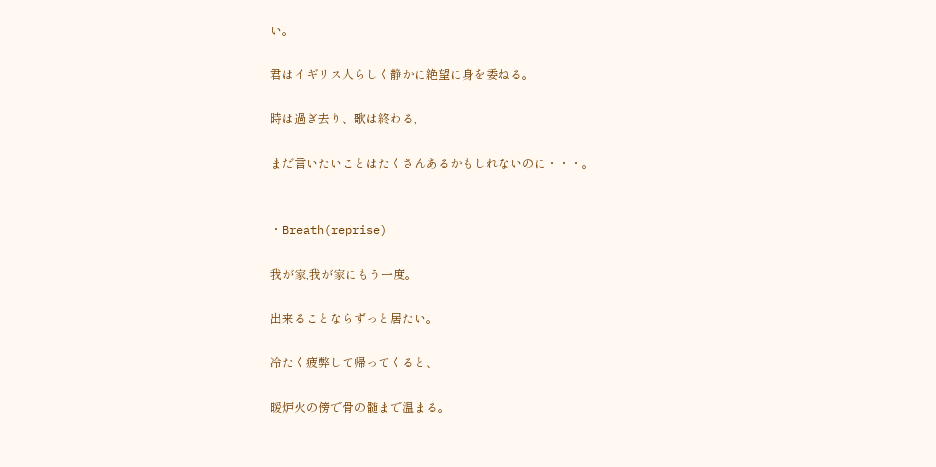い。

君はイギリス人らしく静かに絶望に身を委ねる。

時は過ぎ去り、歌は終わる,

まだ言いたいことはたくさんあるかもしれないのに・・・。


・Breath(reprise)

我が家,我が家にもう一度。

出来ることならずっと居たい。

冷たく疲弊して帰ってくると、

暖炉火の傍で骨の髄まで温まる。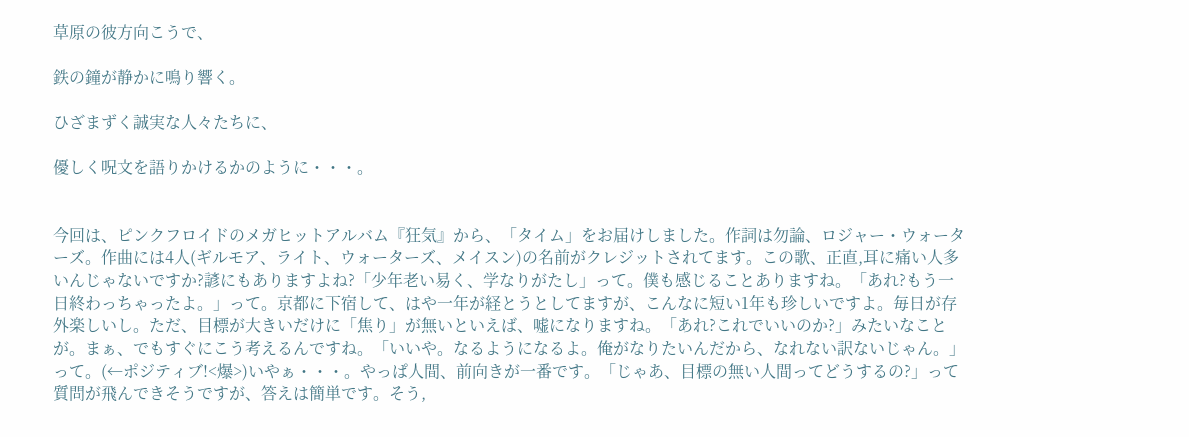草原の彼方向こうで、

鉄の鐘が静かに鳴り響く。

ひざまずく誠実な人々たちに、

優しく呪文を語りかけるかのように・・・。


今回は、ピンクフロイドのメガヒットアルバム『狂気』から、「タイム」をお届けしました。作詞は勿論、ロジャー・ウォーターズ。作曲には4人(ギルモア、ライト、ウォーターズ、メイスン)の名前がクレジットされてます。この歌、正直,耳に痛い人多いんじゃないですか?諺にもありますよね?「少年老い易く、学なりがたし」って。僕も感じることありますね。「あれ?もう一日終わっちゃったよ。」って。京都に下宿して、はや一年が経とうとしてますが、こんなに短い1年も珍しいですよ。毎日が存外楽しいし。ただ、目標が大きいだけに「焦り」が無いといえば、嘘になりますね。「あれ?これでいいのか?」みたいなことが。まぁ、でもすぐにこう考えるんですね。「いいや。なるようになるよ。俺がなりたいんだから、なれない訳ないじゃん。」って。(←ポジティブ!<爆>)いやぁ・・・。やっぱ人間、前向きが一番です。「じゃあ、目標の無い人間ってどうするの?」って質問が飛んできそうですが、答えは簡単です。そう,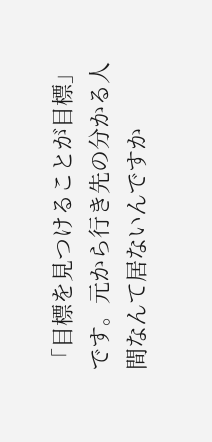「目標を見つけることが目標」です。元から行き先の分かる人間なんて居ないんですか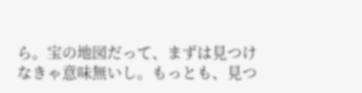ら。宝の地図だって、まずは見つけなきゃ意味無いし。もっとも、見つ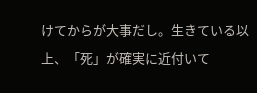けてからが大事だし。生きている以上、「死」が確実に近付いて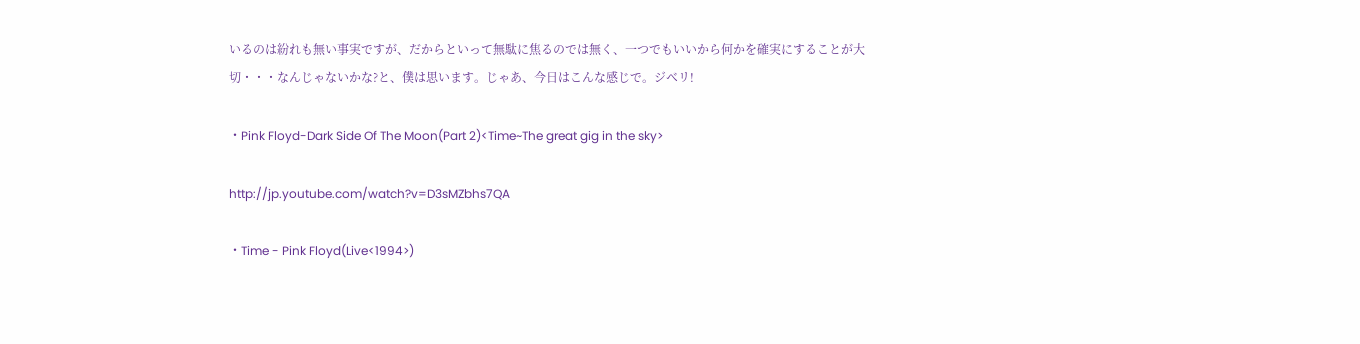いるのは紛れも無い事実ですが、だからといって無駄に焦るのでは無く、一つでもいいから何かを確実にすることが大切・・・なんじゃないかな?と、僕は思います。じゃあ、今日はこんな感じで。ジベリ!

・Pink Floyd-Dark Side Of The Moon(Part 2)<Time~The great gig in the sky>

http://jp.youtube.com/watch?v=D3sMZbhs7QA

・Time - Pink Floyd(Live<1994>)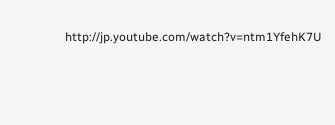http://jp.youtube.com/watch?v=ntm1YfehK7U